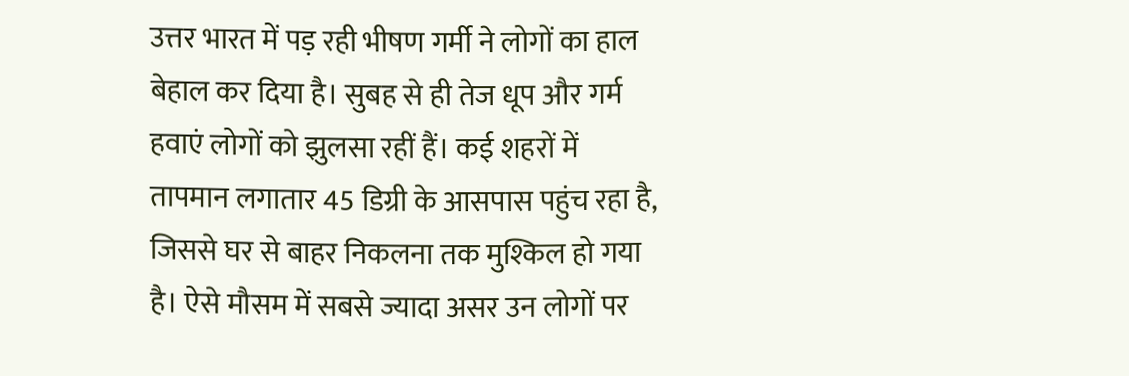उत्तर भारत में पड़ रही भीषण गर्मी ने लोगों का हाल बेहाल कर दिया है। सुबह से ही तेज धूप और गर्म हवाएं लोगों को झुलसा रहीं हैं। कई शहरों में तापमान लगातार 45 डिग्री के आसपास पहुंच रहा है, जिससे घर से बाहर निकलना तक मुश्किल हो गया है। ऐसे मौसम में सबसे ज्यादा असर उन लोगों पर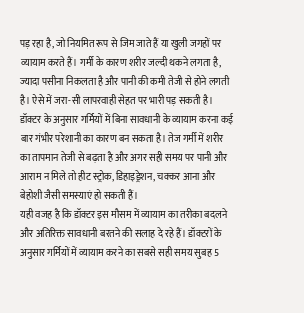पड़ रहा है, जो नियमित रूप से जिम जाते हैं या खुली जगहों पर व्यायाम करते हैं। गर्मी के कारण शरीर जल्दी थकने लगता है, ज्यादा पसीना निकलता है और पानी की कमी तेजी से होने लगती है। ऐसे में जरा-सी लापरवाही सेहत पर भारी पड़ सकती है।
डॉक्टर के अनुसार गर्मियों में बिना सावधानी के व्यायाम करना कई बार गंभीर परेशानी का कारण बन सकता है। तेज गर्मी में शरीर का तापमान तेजी से बढ़ता है और अगर सही समय पर पानी और आराम न मिले तो हीट स्ट्रोक, डिहाइड्रेशन, चक्कर आना और बेहोशी जैसी समस्याएं हो सकती हैं।
यही वजह है कि डॉक्टर इस मौसम में व्यायाम का तरीका बदलने और अतिरिक्त सावधानी बरतने की सलाह दे रहे हैं। डॉक्टरों के अनुसार गर्मियों में व्यायाम करने का सबसे सही समय सुबह 5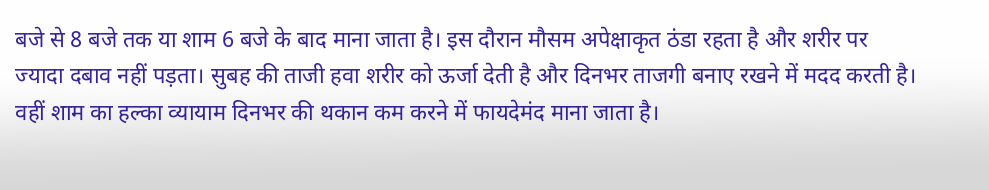बजे से 8 बजे तक या शाम 6 बजे के बाद माना जाता है। इस दौरान मौसम अपेक्षाकृत ठंडा रहता है और शरीर पर ज्यादा दबाव नहीं पड़ता। सुबह की ताजी हवा शरीर को ऊर्जा देती है और दिनभर ताजगी बनाए रखने में मदद करती है। वहीं शाम का हल्का व्यायाम दिनभर की थकान कम करने में फायदेमंद माना जाता है।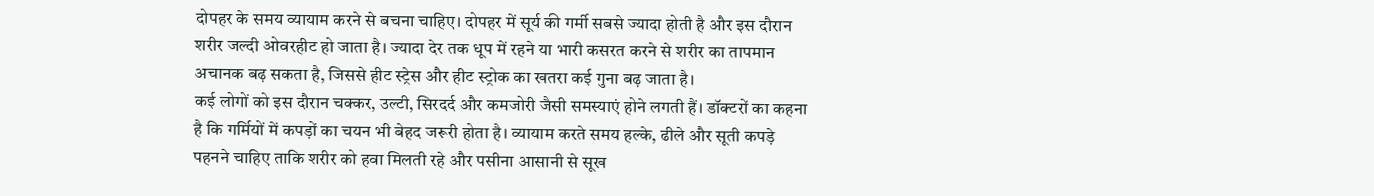दोपहर के समय व्यायाम करने से बचना चाहिए। दोपहर में सूर्य की गर्मी सबसे ज्यादा होती है और इस दौरान शरीर जल्दी ओवरहीट हो जाता है। ज्यादा देर तक धूप में रहने या भारी कसरत करने से शरीर का तापमान अचानक बढ़ सकता है, जिससे हीट स्ट्रेस और हीट स्ट्रोक का खतरा कई गुना बढ़ जाता है।
कई लोगों को इस दौरान चक्कर, उल्टी, सिरदर्द और कमजोरी जैसी समस्याएं होने लगती हैं। डॉक्टरों का कहना है कि गर्मियों में कपड़ों का चयन भी बेहद जरूरी होता है। व्यायाम करते समय हल्के, ढीले और सूती कपड़े पहनने चाहिए ताकि शरीर को हवा मिलती रहे और पसीना आसानी से सूख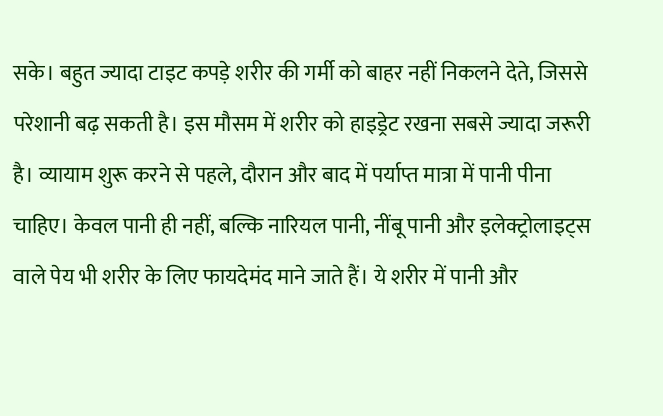सके। बहुत ज्यादा टाइट कपड़े शरीर की गर्मी को बाहर नहीं निकलने देते, जिससे परेशानी बढ़ सकती है। इस मौसम में शरीर को हाइड्रेट रखना सबसे ज्यादा जरूरी है। व्यायाम शुरू करने से पहले, दौरान और बाद में पर्याप्त मात्रा में पानी पीना चाहिए। केवल पानी ही नहीं, बल्कि नारियल पानी, नींबू पानी और इलेक्ट्रोलाइट्स वाले पेय भी शरीर के लिए फायदेमंद माने जाते हैं। ये शरीर में पानी और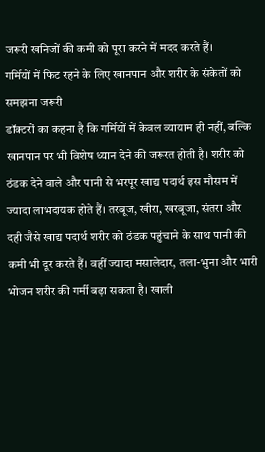जरूरी खनिजों की कमी को पूरा करने में मदद करते हैं।
गर्मियों में फिट रहने के लिए खानपान और शरीर के संकेतों को समझना जरूरी
डॉक्टरों का कहना है कि गर्मियों में केवल व्यायाम ही नहीं, बल्कि खानपान पर भी विशेष ध्यान देने की जरूरत होती है। शरीर को ठंडक देने वाले और पानी से भरपूर खाद्य पदार्थ इस मौसम में ज्यादा लाभदायक होते हैं। तरबूज, खीरा, खरबूजा, संतरा और दही जैसे खाद्य पदार्थ शरीर को ठंडक पहुंचाने के साथ पानी की कमी भी दूर करते हैं। वहीं ज्यादा मसालेदार, तला-भुना और भारी भोजन शरीर की गर्मी बढ़ा सकता है। खाली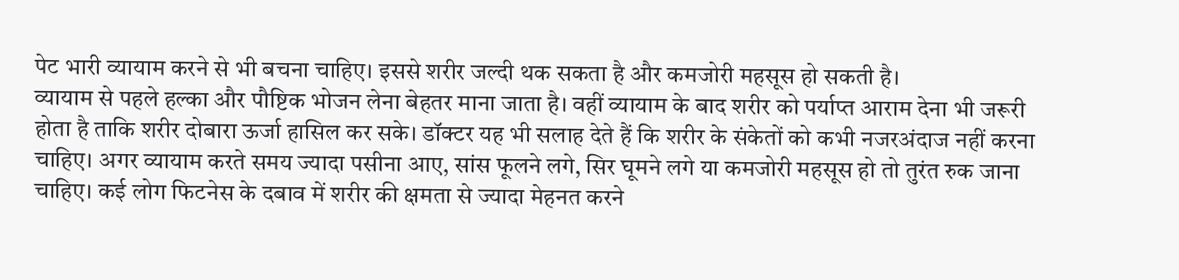पेट भारी व्यायाम करने से भी बचना चाहिए। इससे शरीर जल्दी थक सकता है और कमजोरी महसूस हो सकती है।
व्यायाम से पहले हल्का और पौष्टिक भोजन लेना बेहतर माना जाता है। वहीं व्यायाम के बाद शरीर को पर्याप्त आराम देना भी जरूरी होता है ताकि शरीर दोबारा ऊर्जा हासिल कर सके। डॉक्टर यह भी सलाह देते हैं कि शरीर के संकेतों को कभी नजरअंदाज नहीं करना चाहिए। अगर व्यायाम करते समय ज्यादा पसीना आए, सांस फूलने लगे, सिर घूमने लगे या कमजोरी महसूस हो तो तुरंत रुक जाना चाहिए। कई लोग फिटनेस के दबाव में शरीर की क्षमता से ज्यादा मेहनत करने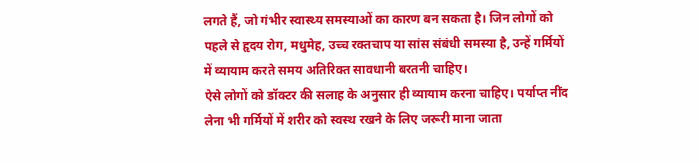लगते हैं, जो गंभीर स्वास्थ्य समस्याओं का कारण बन सकता है। जिन लोगों को पहले से हृदय रोग, मधुमेह, उच्च रक्तचाप या सांस संबंधी समस्या है, उन्हें गर्मियों में व्यायाम करते समय अतिरिक्त सावधानी बरतनी चाहिए।
ऐसे लोगों को डॉक्टर की सलाह के अनुसार ही व्यायाम करना चाहिए। पर्याप्त नींद लेना भी गर्मियों में शरीर को स्वस्थ रखने के लिए जरूरी माना जाता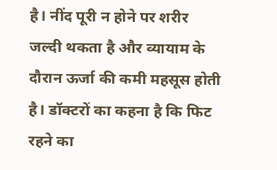है। नींद पूरी न होने पर शरीर जल्दी थकता है और व्यायाम के दौरान ऊर्जा की कमी महसूस होती है। डॉक्टरों का कहना है कि फिट रहने का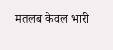मतलब केवल भारी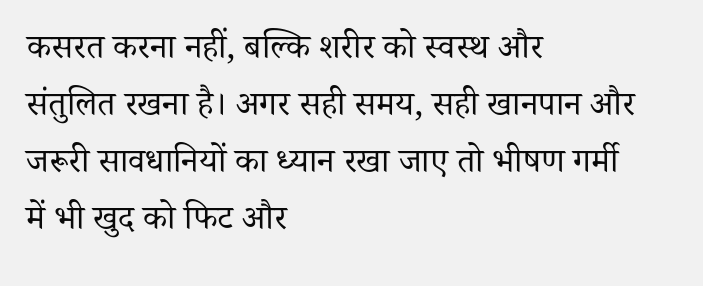कसरत करना नहीं, बल्कि शरीर को स्वस्थ और संतुलित रखना है। अगर सही समय, सही खानपान और जरूरी सावधानियों का ध्यान रखा जाए तो भीषण गर्मी में भी खुद को फिट और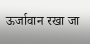ऊर्जावान रखा जा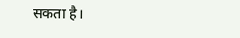सकता है।